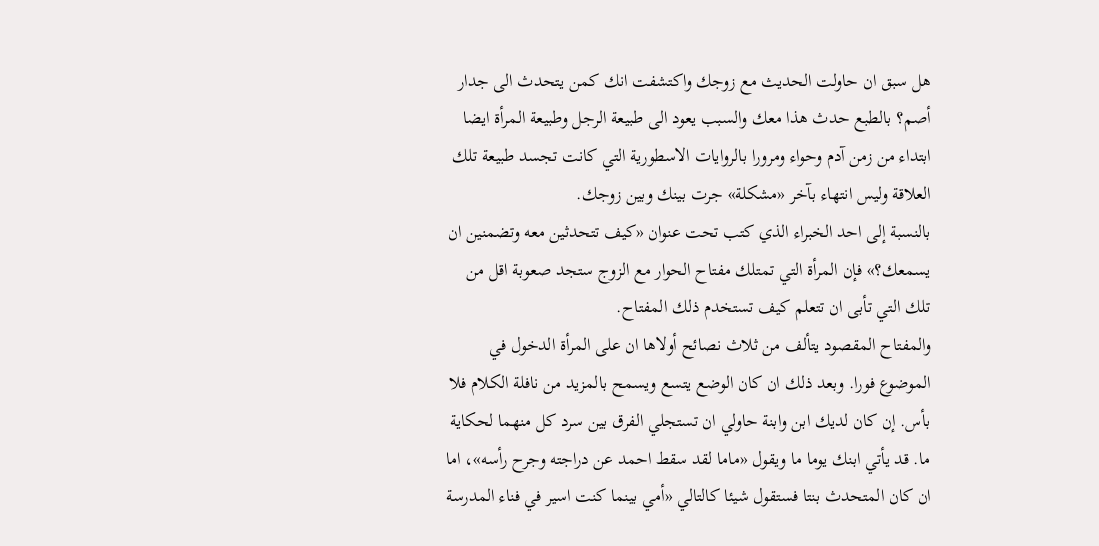هل سبق ان حاولت الحديث مع زوجك واكتشفت انك كمن يتحدث الى جدار أصم؟ بالطبع حدث هذا معك والسبب يعود الى طبيعة الرجل وطبيعة المرأة ايضا ابتداء من زمن آدم وحواء ومرورا بالروايات الاسطورية التي كانت تجسد طبيعة تلك العلاقة وليس انتهاء بآخر «مشكلة» جرت بينك وبين زوجك.
بالنسبة إلى احد الخبراء الذي كتب تحت عنوان «كيف تتحدثين معه وتضمنين ان يسمعك؟» فإن المرأة التي تمتلك مفتاح الحوار مع الزوج ستجد صعوبة اقل من تلك التي تأبى ان تتعلم كيف تستخدم ذلك المفتاح.
والمفتاح المقصود يتألف من ثلاث نصائح أولاها ان على المرأة الدخول في الموضوع فورا. وبعد ذلك ان كان الوضع يتسع ويسمح بالمزيد من نافلة الكلام فلا بأس. إن كان لديك ابن وابنة حاولي ان تستجلي الفرق بين سرد كل منهما لحكاية ما. قد يأتي ابنك يوما ما ويقول «ماما لقد سقط احمد عن دراجته وجرح رأسه»، اما ان كان المتحدث بنتا فستقول شيئا كالتالي «أمي بينما كنت اسير في فناء المدرسة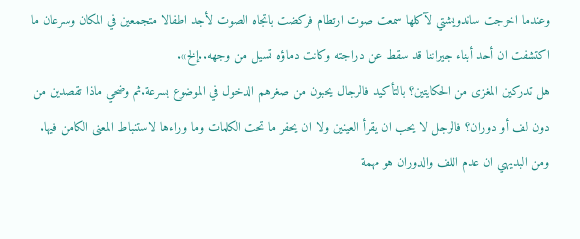وعندما اخرجت ساندويشتي لآكلها سمعت صوت ارتطام فركضت باتجاه الصوت لأجد اطفالا متجمعين في المكان وسرعان ما اكتشفت ان أحد أبناء جيراننا قد سقط عن دراجته وكانت دماؤه تسيل من وجهه..إلخ».
هل تدركين المغزى من الحكايتين؟ بالتأكيد فالرجال يحبون من صغرهم الدخول في الموضوع بسرعة.ثم وضحي ماذا تقصدين من دون لف أو دوران؟ فالرجل لا يحب ان يقرأ العينين ولا ان يحفر ما تحت الكلمات وما وراءها لاستنباط المعنى الكامن فيها.
ومن البديهي ان عدم اللف والدوران هو مهمة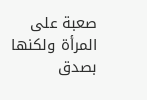صعبة على المرأة ولكنها بصدق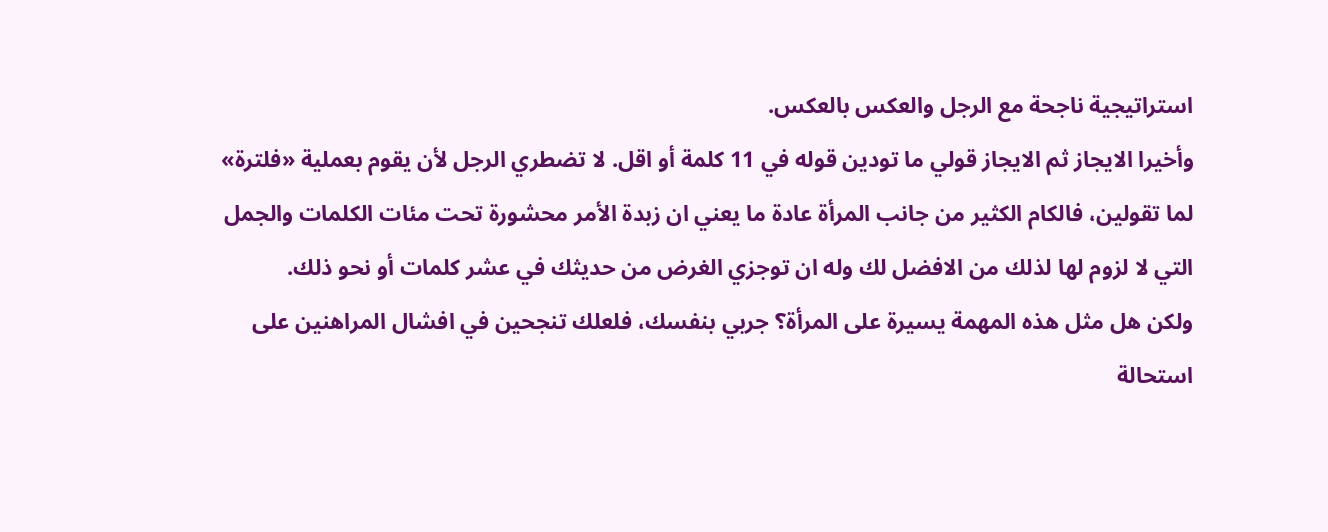استراتيجية ناجحة مع الرجل والعكس بالعكس.
وأخيرا الايجاز ثم الايجاز قولي ما تودين قوله في 11 كلمة أو اقل. لا تضطري الرجل لأن يقوم بعملية «فلترة» لما تقولين، فالكام الكثير من جانب المرأة عادة ما يعني ان زبدة الأمر محشورة تحت مئات الكلمات والجمل التي لا لزوم لها لذلك من الافضل لك وله ان توجزي الغرض من حديثك في عشر كلمات أو نحو ذلك.
ولكن هل مثل هذه المهمة يسيرة على المرأة؟ جربي بنفسك، فلعلك تنجحين في افشال المراهنين على استحالة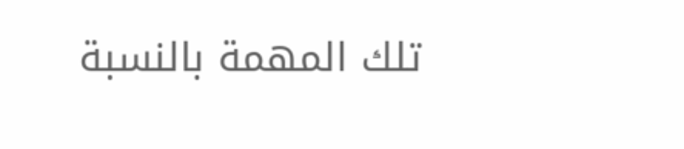تلك المهمة بالنسبة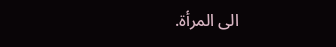الى المرأة.